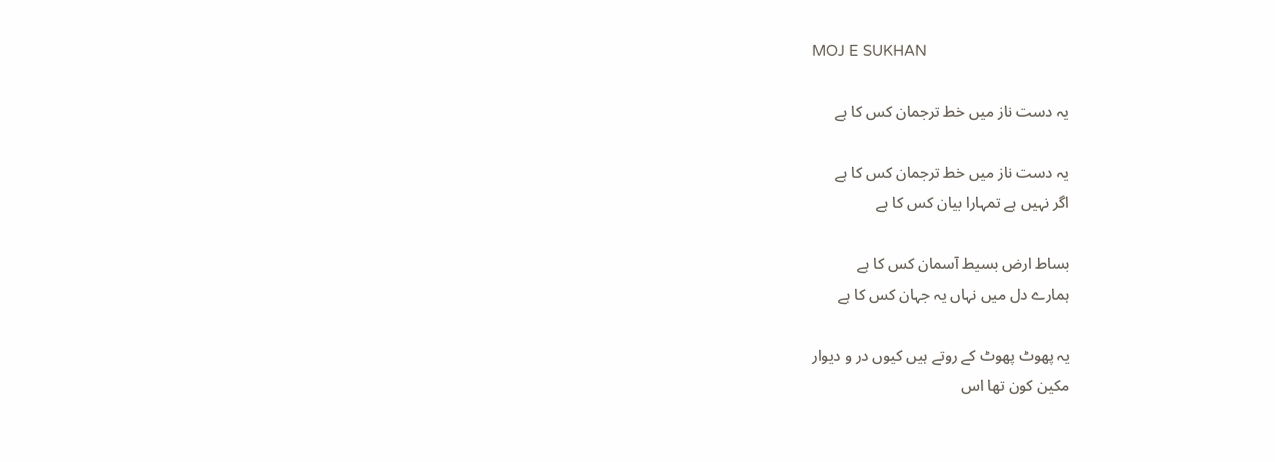MOJ E SUKHAN

یہ دست ناز میں خط ترجمان کس کا ہے

یہ دست ناز میں خط ترجمان کس کا ہے
اگر نہیں ہے تمہارا بیان کس کا ہے

بساط ارض بسیط آسمان کس کا ہے
ہمارے دل میں نہاں یہ جہان کس کا ہے

یہ پھوٹ پھوٹ کے روتے ہیں کیوں در و دیوار
مکین کون تھا اس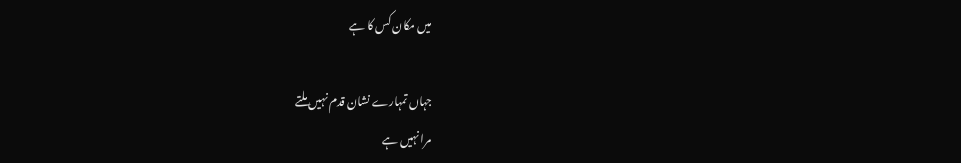میں مکان کس کا ہے

جہاں تمہارے نشان قدم نہیں ملتے
مرا نہیں ہے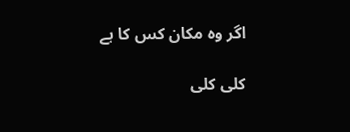اگر وہ مکان کس کا ہے

کلی کلی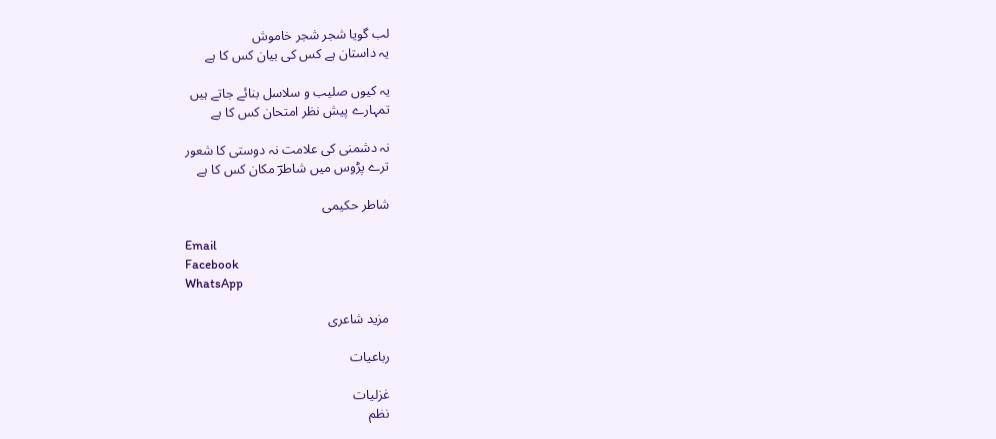لب گویا شجر شجر خاموش
یہ داستان ہے کس کی بیان کس کا ہے

یہ کیوں صلیب و سلاسل بنائے جاتے ہیں
تمہارے پیش نظر امتحان کس کا ہے

نہ دشمنی کی علامت نہ دوستی کا شعور
ترے پڑوس میں شاطرؔ مکان کس کا ہے

شاطر حکیمی

Email
Facebook
WhatsApp

مزید شاعری

رباعیات

غزلیات
نظم